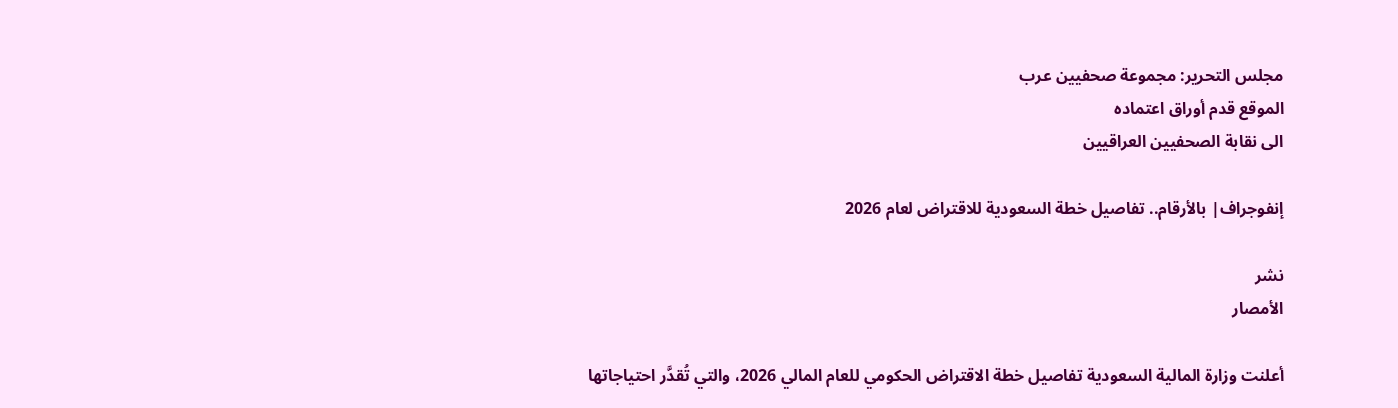مجلس التحرير: مجموعة صحفيين عرب
الموقع قدم أوراق اعتماده
الى نقابة الصحفيين العراقيين

إنفوجراف| بالأرقام.. تفاصيل خطة السعودية للاقتراض لعام 2026

نشر
الأمصار

أعلنت وزارة المالية السعودية تفاصيل خطة الاقتراض الحكومي للعام المالي 2026، والتي تُقدَّر احتياجاتها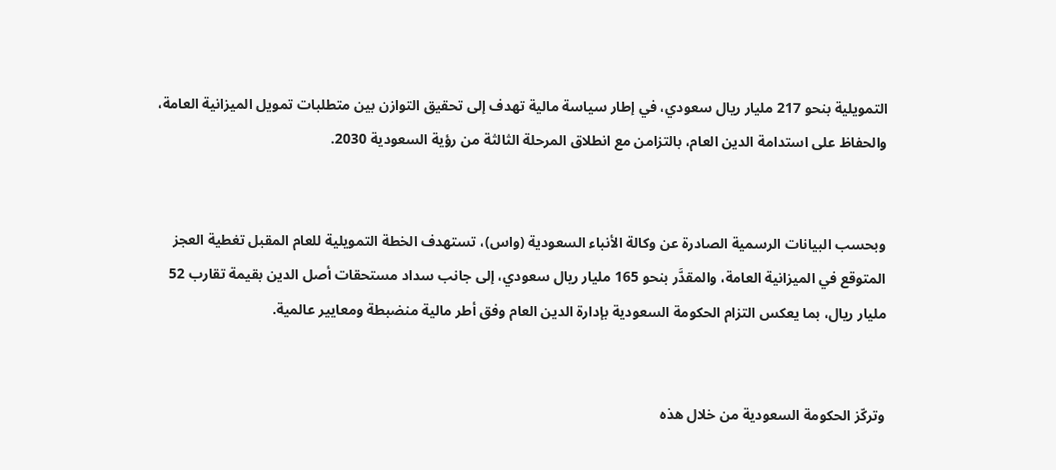التمويلية بنحو 217 مليار ريال سعودي، في إطار سياسة مالية تهدف إلى تحقيق التوازن بين متطلبات تمويل الميزانية العامة، والحفاظ على استدامة الدين العام، بالتزامن مع انطلاق المرحلة الثالثة من رؤية السعودية 2030.


وبحسب البيانات الرسمية الصادرة عن وكالة الأنباء السعودية (واس)، تستهدف الخطة التمويلية للعام المقبل تغطية العجز المتوقع في الميزانية العامة، والمقدَّر بنحو 165 مليار ريال سعودي، إلى جانب سداد مستحقات أصل الدين بقيمة تقارب 52 مليار ريال، بما يعكس التزام الحكومة السعودية بإدارة الدين العام وفق أطر مالية منضبطة ومعايير عالمية.


وتركّز الحكومة السعودية من خلال هذه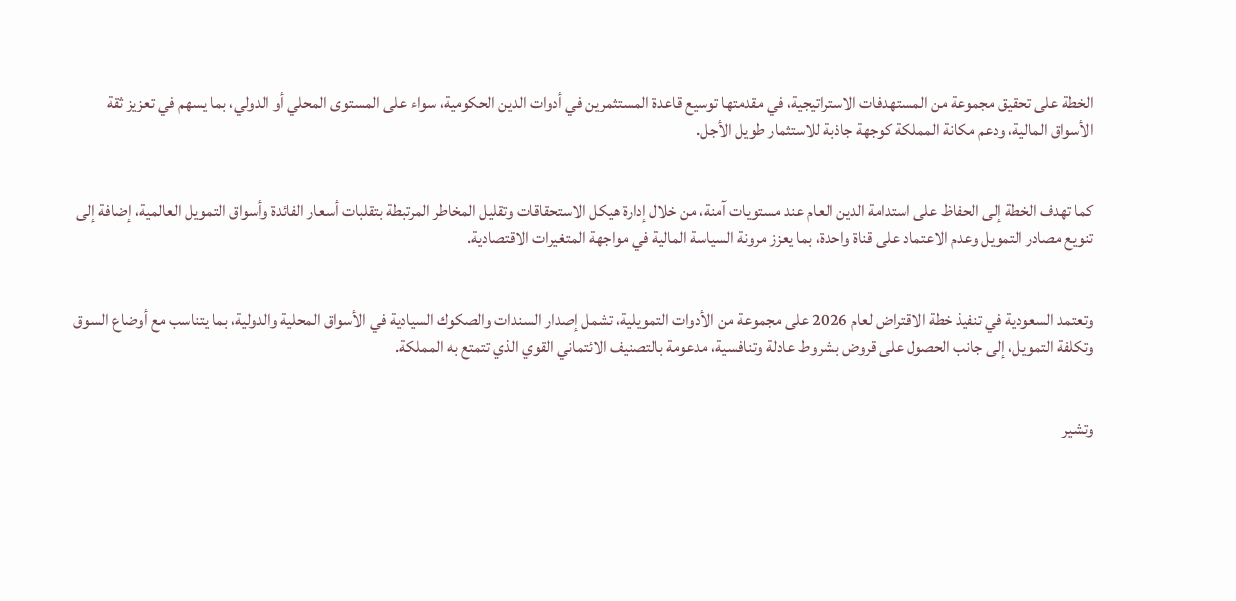الخطة على تحقيق مجموعة من المستهدفات الاستراتيجية، في مقدمتها توسيع قاعدة المستثمرين في أدوات الدين الحكومية، سواء على المستوى المحلي أو الدولي، بما يسهم في تعزيز ثقة الأسواق المالية، ودعم مكانة المملكة كوجهة جاذبة للاستثمار طويل الأجل.


كما تهدف الخطة إلى الحفاظ على استدامة الدين العام عند مستويات آمنة، من خلال إدارة هيكل الاستحقاقات وتقليل المخاطر المرتبطة بتقلبات أسعار الفائدة وأسواق التمويل العالمية، إضافة إلى تنويع مصادر التمويل وعدم الاعتماد على قناة واحدة، بما يعزز مرونة السياسة المالية في مواجهة المتغيرات الاقتصادية.


وتعتمد السعودية في تنفيذ خطة الاقتراض لعام 2026 على مجموعة من الأدوات التمويلية، تشمل إصدار السندات والصكوك السيادية في الأسواق المحلية والدولية، بما يتناسب مع أوضاع السوق وتكلفة التمويل، إلى جانب الحصول على قروض بشروط عادلة وتنافسية، مدعومة بالتصنيف الائتماني القوي الذي تتمتع به المملكة.


وتشير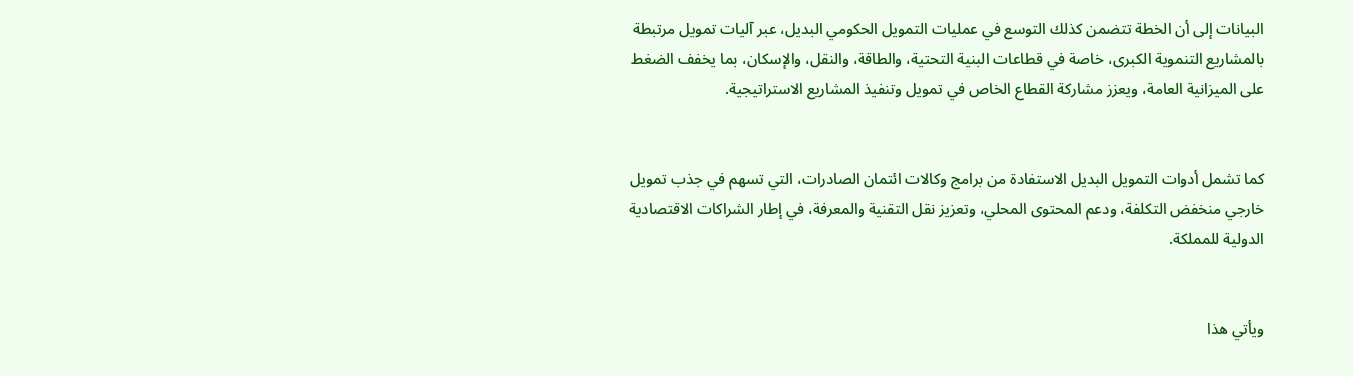البيانات إلى أن الخطة تتضمن كذلك التوسع في عمليات التمويل الحكومي البديل، عبر آليات تمويل مرتبطة بالمشاريع التنموية الكبرى، خاصة في قطاعات البنية التحتية، والطاقة، والنقل، والإسكان، بما يخفف الضغط على الميزانية العامة، ويعزز مشاركة القطاع الخاص في تمويل وتنفيذ المشاريع الاستراتيجية.


كما تشمل أدوات التمويل البديل الاستفادة من برامج وكالات ائتمان الصادرات، التي تسهم في جذب تمويل خارجي منخفض التكلفة، ودعم المحتوى المحلي، وتعزيز نقل التقنية والمعرفة، في إطار الشراكات الاقتصادية الدولية للمملكة.


ويأتي هذا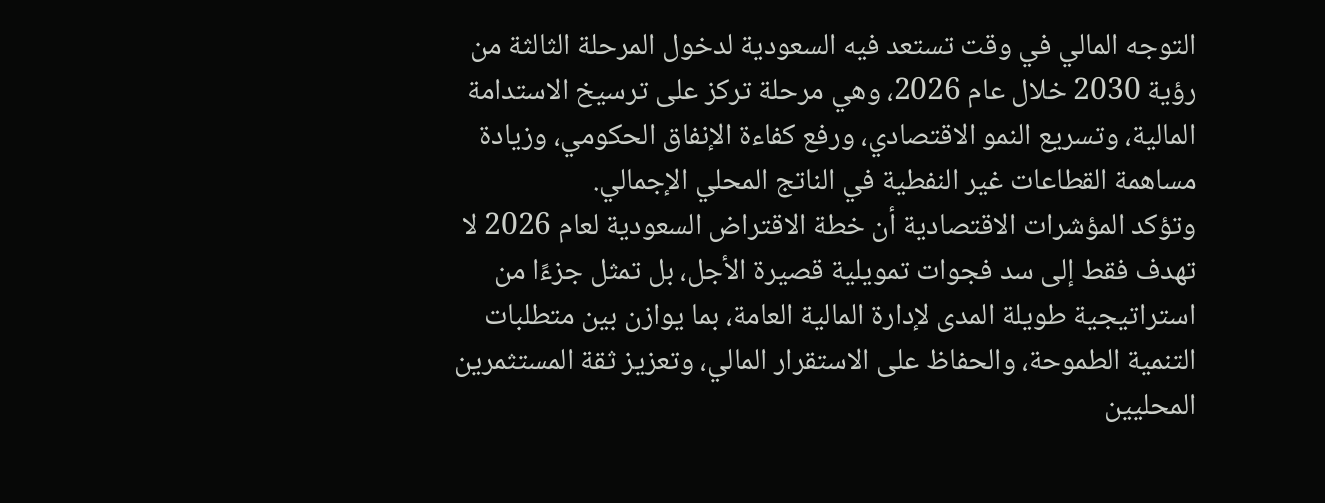التوجه المالي في وقت تستعد فيه السعودية لدخول المرحلة الثالثة من رؤية 2030 خلال عام 2026، وهي مرحلة تركز على ترسيخ الاستدامة المالية، وتسريع النمو الاقتصادي، ورفع كفاءة الإنفاق الحكومي، وزيادة مساهمة القطاعات غير النفطية في الناتج المحلي الإجمالي.
وتؤكد المؤشرات الاقتصادية أن خطة الاقتراض السعودية لعام 2026 لا تهدف فقط إلى سد فجوات تمويلية قصيرة الأجل، بل تمثل جزءًا من استراتيجية طويلة المدى لإدارة المالية العامة، بما يوازن بين متطلبات التنمية الطموحة، والحفاظ على الاستقرار المالي، وتعزيز ثقة المستثمرين المحليين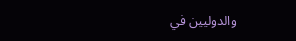والدوليين في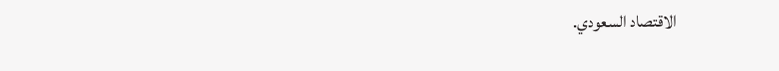الاقتصاد السعودي.